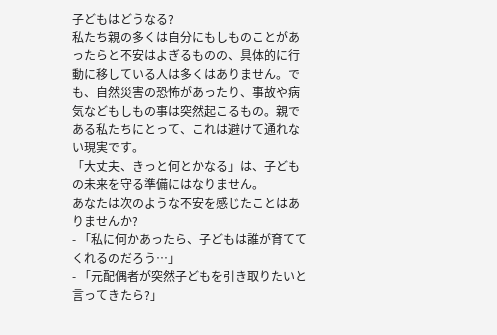子どもはどうなる?
私たち親の多くは自分にもしものことがあったらと不安はよぎるものの、具体的に行動に移している人は多くはありません。でも、自然災害の恐怖があったり、事故や病気などもしもの事は突然起こるもの。親である私たちにとって、これは避けて通れない現実です。
「大丈夫、きっと何とかなる」は、子どもの未来を守る準備にはなりません。
あなたは次のような不安を感じたことはありませんか?
- 「私に何かあったら、子どもは誰が育ててくれるのだろう…」
- 「元配偶者が突然子どもを引き取りたいと言ってきたら?」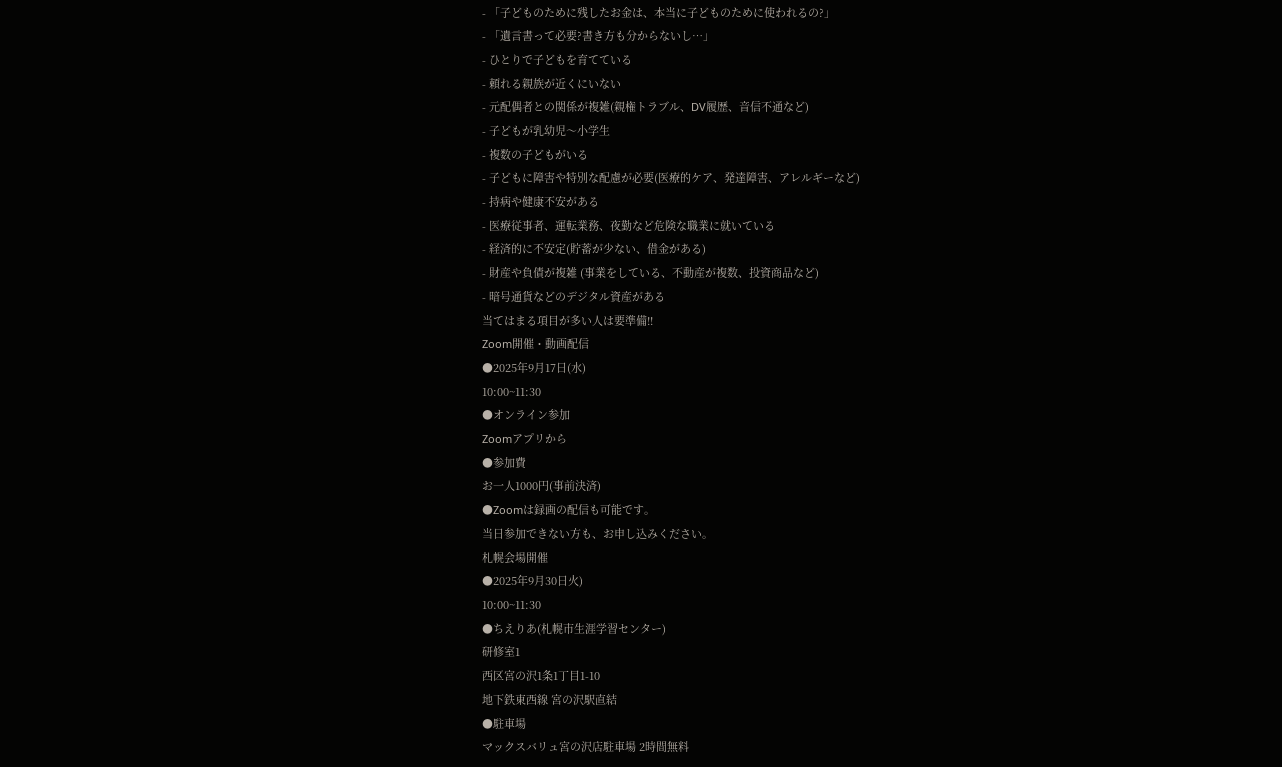- 「子どものために残したお金は、本当に子どものために使われるの?」
- 「遺言書って必要?書き方も分からないし…」
- ひとりで子どもを育てている
- 頼れる親族が近くにいない
- 元配偶者との関係が複雑(親権トラブル、DV履歴、音信不通など)
- 子どもが乳幼児〜小学生
- 複数の子どもがいる
- 子どもに障害や特別な配慮が必要(医療的ケア、発達障害、アレルギーなど)
- 持病や健康不安がある
- 医療従事者、運転業務、夜勤など危険な職業に就いている
- 経済的に不安定(貯蓄が少ない、借金がある)
- 財産や負債が複雑 (事業をしている、不動産が複数、投資商品など)
- 暗号通貨などのデジタル資産がある
当てはまる項目が多い人は要準備!!
Zoom開催・動画配信
●2025年9月17日(水)
10:00~11:30
●オンライン参加
Zoomアプリから
●参加費
お一人1000円(事前決済)
●Zoomは録画の配信も可能です。
当日参加できない方も、お申し込みください。
札幌会場開催
●2025年9月30日火)
10:00~11:30
●ちえりあ(札幌市生涯学習センター)
研修室1
西区宮の沢1条1丁目1-10
地下鉄東西線 宮の沢駅直結
●駐車場
マックスバリュ宮の沢店駐車場 2時間無料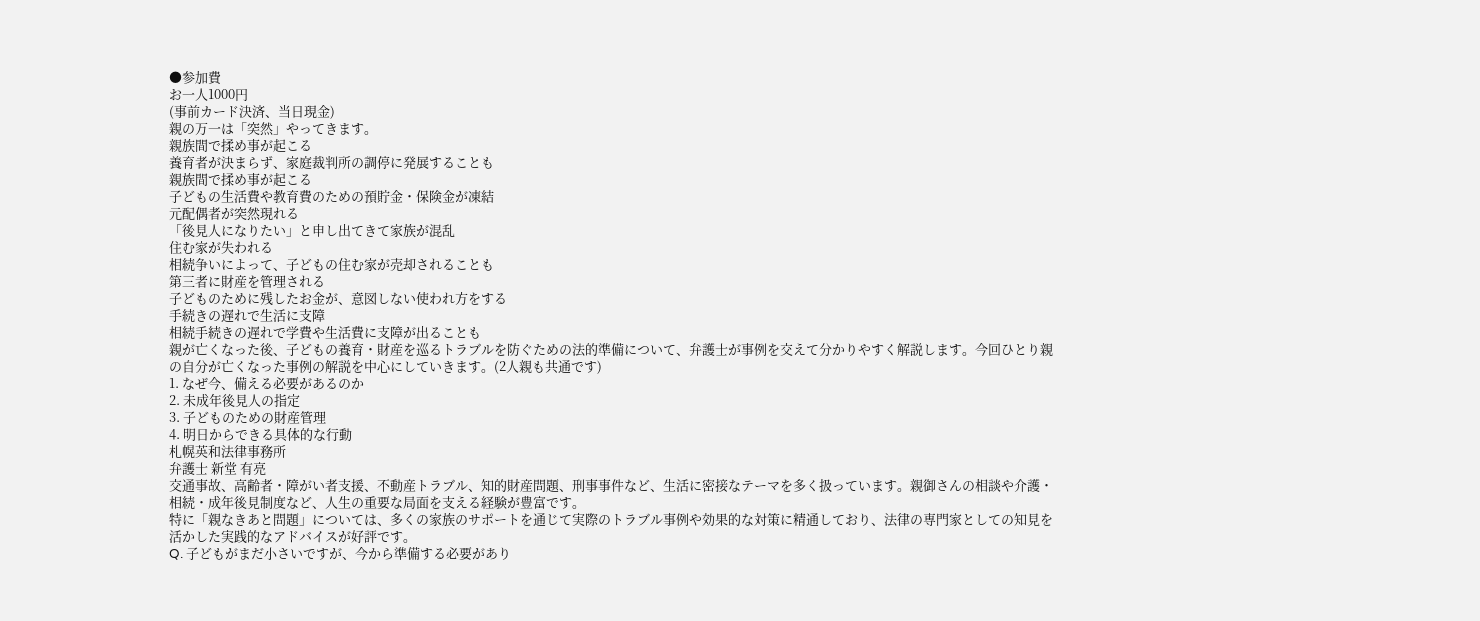●参加費
お一人1000円
(事前カード決済、当日現金)
親の万一は「突然」やってきます。
親族間で揉め事が起こる
養育者が決まらず、家庭裁判所の調停に発展することも
親族間で揉め事が起こる
子どもの生活費や教育費のための預貯金・保険金が凍結
元配偶者が突然現れる
「後見人になりたい」と申し出てきて家族が混乱
住む家が失われる
相続争いによって、子どもの住む家が売却されることも
第三者に財産を管理される
子どものために残したお金が、意図しない使われ方をする
手続きの遅れで生活に支障
相続手続きの遅れで学費や生活費に支障が出ることも
親が亡くなった後、子どもの養育・財産を巡るトラブルを防ぐための法的準備について、弁護士が事例を交えて分かりやすく解説します。今回ひとり親の自分が亡くなった事例の解説を中心にしていきます。(2人親も共通です)
1. なぜ今、備える必要があるのか
2. 未成年後見人の指定
3. 子どものための財産管理
4. 明日からできる具体的な行動
札幌英和法律事務所
弁護士 新堂 有亮
交通事故、高齢者・障がい者支援、不動産トラブル、知的財産問題、刑事事件など、生活に密接なテーマを多く扱っています。親御さんの相談や介護・相続・成年後見制度など、人生の重要な局面を支える経験が豊富です。
特に「親なきあと問題」については、多くの家族のサポートを通じて実際のトラブル事例や効果的な対策に精通しており、法律の専門家としての知見を活かした実践的なアドバイスが好評です。
Q. 子どもがまだ小さいですが、今から準備する必要があり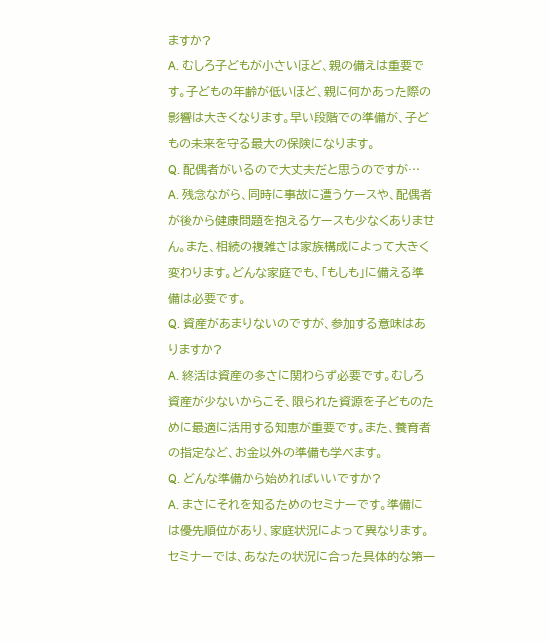ますか?
A. むしろ子どもが小さいほど、親の備えは重要です。子どもの年齢が低いほど、親に何かあった際の影響は大きくなります。早い段階での準備が、子どもの未来を守る最大の保険になります。
Q. 配偶者がいるので大丈夫だと思うのですが…
A. 残念ながら、同時に事故に遭うケースや、配偶者が後から健康問題を抱えるケースも少なくありません。また、相続の複雑さは家族構成によって大きく変わります。どんな家庭でも、「もしも」に備える準備は必要です。
Q. 資産があまりないのですが、参加する意味はありますか?
A. 終活は資産の多さに関わらず必要です。むしろ資産が少ないからこそ、限られた資源を子どものために最適に活用する知恵が重要です。また、養育者の指定など、お金以外の準備も学べます。
Q. どんな準備から始めればいいですか?
A. まさにそれを知るためのセミナーです。準備には優先順位があり、家庭状況によって異なります。セミナーでは、あなたの状況に合った具体的な第一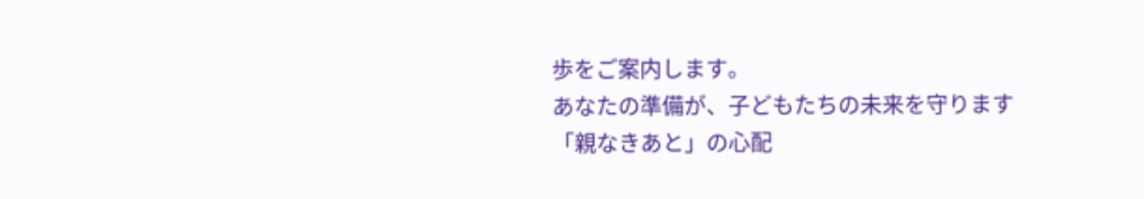歩をご案内します。
あなたの準備が、子どもたちの未来を守ります
「親なきあと」の心配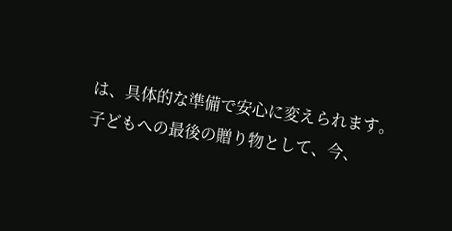は、具体的な準備で安心に変えられます。
子どもへの最後の贈り物として、今、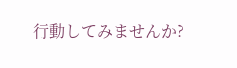行動してみませんか?